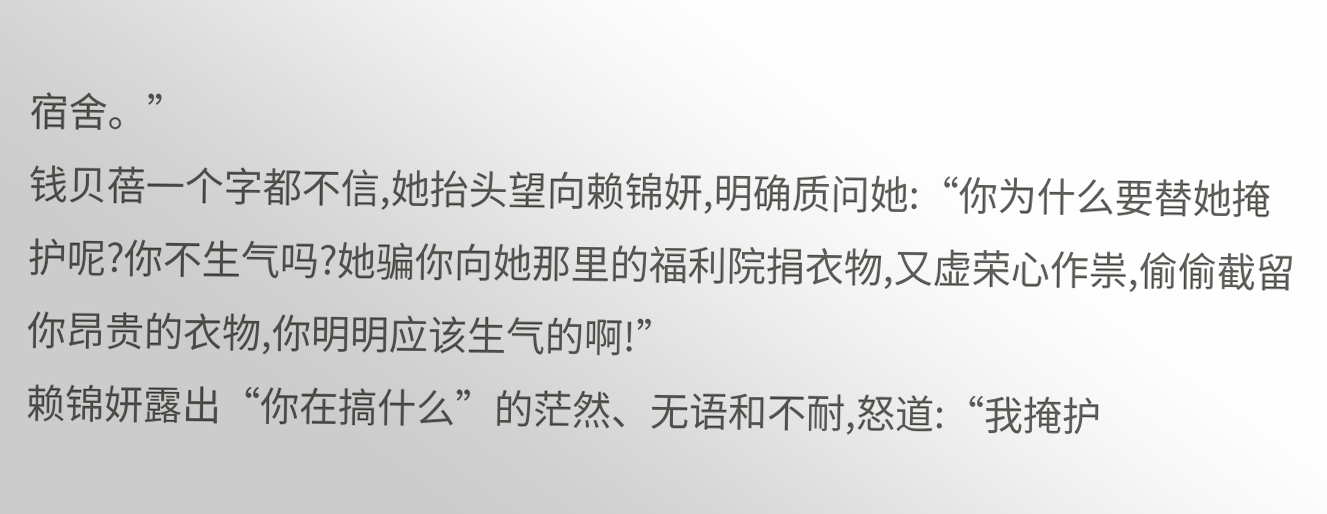宿舍。”
钱贝蓓一个字都不信,她抬头望向赖锦妍,明确质问她:“你为什么要替她掩护呢?你不生气吗?她骗你向她那里的福利院捐衣物,又虚荣心作祟,偷偷截留你昂贵的衣物,你明明应该生气的啊!”
赖锦妍露出“你在搞什么”的茫然、无语和不耐,怒道:“我掩护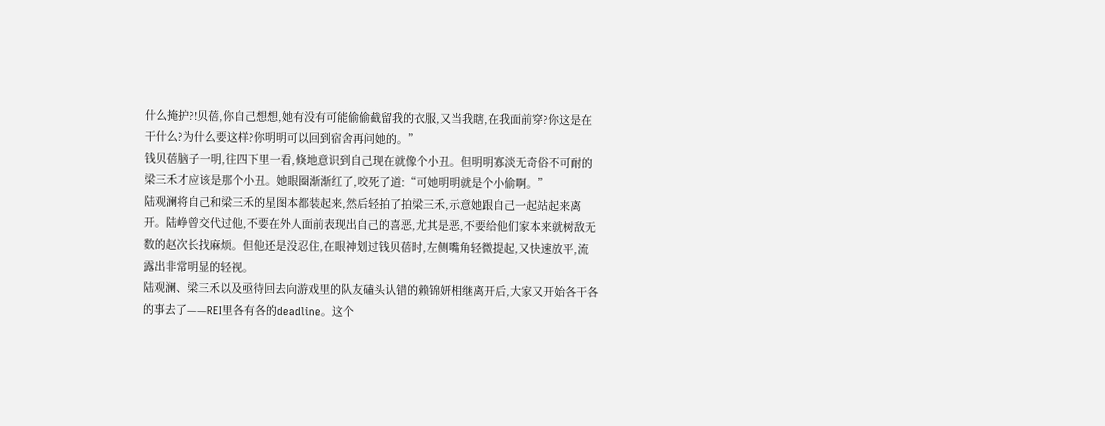什么掩护?!贝蓓,你自己想想,她有没有可能偷偷截留我的衣服,又当我瞎,在我面前穿?你这是在干什么?为什么要这样?你明明可以回到宿舍再问她的。”
钱贝蓓脑子一明,往四下里一看,倏地意识到自己现在就像个小丑。但明明寡淡无奇俗不可耐的梁三禾才应该是那个小丑。她眼圈渐渐红了,咬死了道:“可她明明就是个小偷啊。”
陆观澜将自己和梁三禾的星图本都装起来,然后轻拍了拍梁三禾,示意她跟自己一起站起来离开。陆峥曾交代过他,不要在外人面前表现出自己的喜恶,尤其是恶,不要给他们家本来就树敌无数的赵次长找麻烦。但他还是没忍住,在眼神划过钱贝蓓时,左侧嘴角轻微提起,又快速放平,流露出非常明显的轻视。
陆观澜、梁三禾以及亟待回去向游戏里的队友磕头认错的赖锦妍相继离开后,大家又开始各干各的事去了——REI里各有各的deadline。这个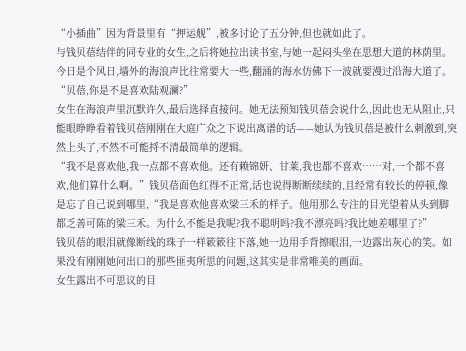“小插曲”因为背景里有“押运舰”,被多讨论了五分钟,但也就如此了。
与钱贝蓓结伴的同专业的女生,之后将她拉出读书室,与她一起闷头坐在思想大道的林荫里。今日是个风日,墙外的海浪声比往常要大一些,翻涌的海水仿佛下一波就要漫过沿海大道了。
“贝蓓,你是不是喜欢陆观澜?”
女生在海浪声里沉默许久,最后选择直接问。她无法预知钱贝蓓会说什么,因此也无从阻止,只能眼睁睁看着钱贝蓓刚刚在大庭广众之下说出离谱的话——她认为钱贝蓓是被什么刺激到,突然上头了,不然不可能捋不清最简单的逻辑。
“我不是喜欢他,我一点都不喜欢他。还有赖锦妍、甘莱,我也都不喜欢……对,一个都不喜欢,他们算什么啊。”钱贝蓓面色红得不正常,话也说得断断续续的,且经常有较长的停顿,像是忘了自己说到哪里,“我是喜欢他喜欢梁三禾的样子。他用那么专注的目光望着从头到脚都乏善可陈的梁三禾。为什么不能是我呢?我不聪明吗?我不漂亮吗?我比她差哪里了?”
钱贝蓓的眼泪就像断线的珠子一样簌簌往下落,她一边用手背擦眼泪,一边露出灰心的笑。如果没有刚刚她问出口的那些匪夷所思的问题,这其实是非常唯美的画面。
女生露出不可思议的目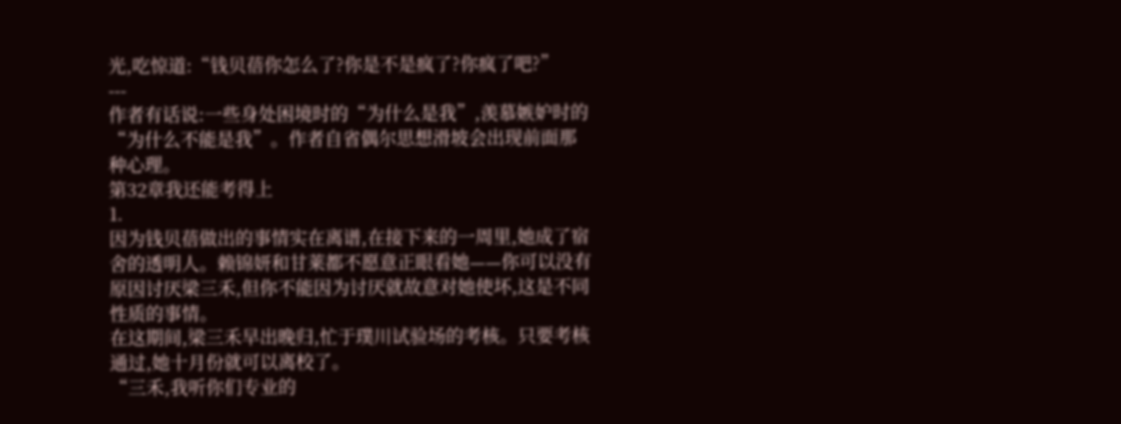光,吃惊道:“钱贝蓓你怎么了?你是不是疯了?你疯了吧?”
---
作者有话说:一些身处困境时的“为什么是我”,羡慕嫉妒时的“为什么不能是我”。作者自省偶尔思想滑坡会出现前面那种心理。
第32章我还能考得上
1.
因为钱贝蓓做出的事情实在离谱,在接下来的一周里,她成了宿舍的透明人。赖锦妍和甘莱都不愿意正眼看她——你可以没有原因讨厌梁三禾,但你不能因为讨厌就故意对她使坏,这是不同性质的事情。
在这期间,梁三禾早出晚归,忙于璞川试验场的考核。只要考核通过,她十月份就可以离校了。
“三禾,我听你们专业的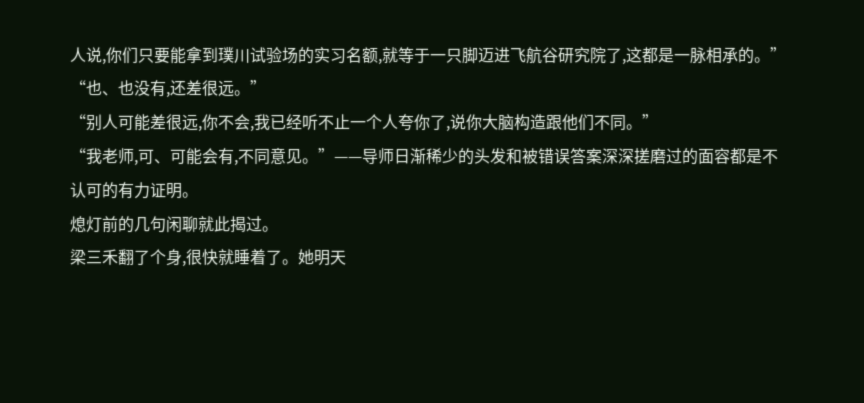人说,你们只要能拿到璞川试验场的实习名额,就等于一只脚迈进飞航谷研究院了,这都是一脉相承的。”
“也、也没有,还差很远。”
“别人可能差很远,你不会,我已经听不止一个人夸你了,说你大脑构造跟他们不同。”
“我老师,可、可能会有,不同意见。”——导师日渐稀少的头发和被错误答案深深搓磨过的面容都是不认可的有力证明。
熄灯前的几句闲聊就此揭过。
梁三禾翻了个身,很快就睡着了。她明天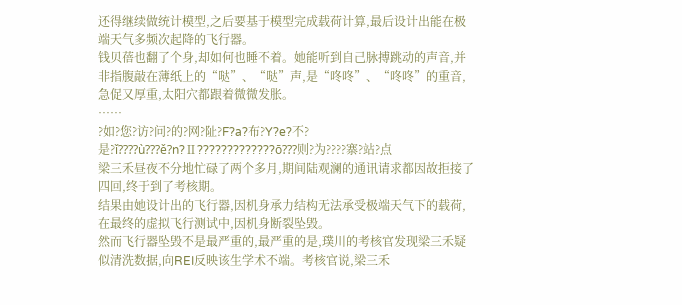还得继续做统计模型,之后要基于模型完成载荷计算,最后设计出能在极端天气多频次起降的飞行器。
钱贝蓓也翻了个身,却如何也睡不着。她能听到自己脉搏跳动的声音,并非指腹敲在薄纸上的“哒”、“哒”声,是“咚咚”、“咚咚”的重音,急促又厚重,太阳穴都跟着微微发胀。
……
?如?您?访?问?的?网?阯?F?a?布?Y?e?不?是?ǐ????ù???ě?n?Ⅱ?????????????ō???则?为????寨?站?点
梁三禾昼夜不分地忙碌了两个多月,期间陆观澜的通讯请求都因故拒接了四回,终于到了考核期。
结果由她设计出的飞行器,因机身承力结构无法承受极端天气下的载荷,在最终的虚拟飞行测试中,因机身断裂坠毁。
然而飞行器坠毁不是最严重的,最严重的是,璞川的考核官发现梁三禾疑似清洗数据,向REI反映该生学术不端。考核官说,梁三禾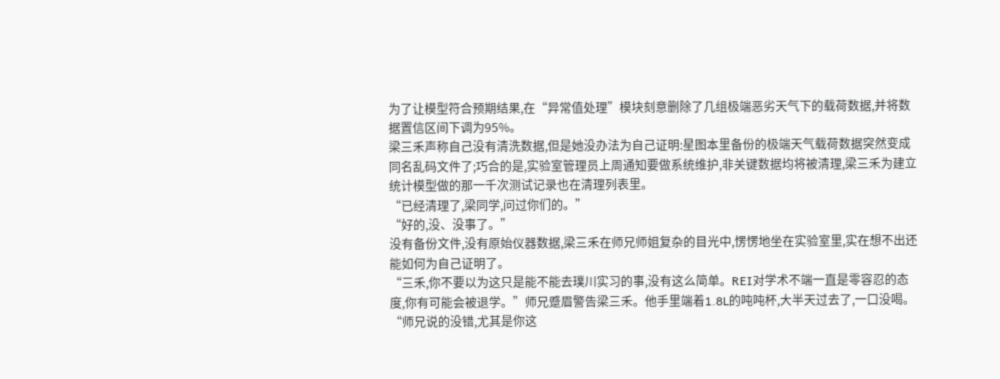为了让模型符合预期结果,在“异常值处理”模块刻意删除了几组极端恶劣天气下的载荷数据,并将数据置信区间下调为95%。
梁三禾声称自己没有清洗数据,但是她没办法为自己证明:星图本里备份的极端天气载荷数据突然变成同名乱码文件了;巧合的是,实验室管理员上周通知要做系统维护,非关键数据均将被清理,梁三禾为建立统计模型做的那一千次测试记录也在清理列表里。
“已经清理了,梁同学,问过你们的。”
“好的,没、没事了。”
没有备份文件,没有原始仪器数据,梁三禾在师兄师姐复杂的目光中,愣愣地坐在实验室里,实在想不出还能如何为自己证明了。
“三禾,你不要以为这只是能不能去璞川实习的事,没有这么简单。REI对学术不端一直是零容忍的态度,你有可能会被退学。”师兄蹙眉警告梁三禾。他手里端着1.8L的吨吨杯,大半天过去了,一口没喝。
“师兄说的没错,尤其是你这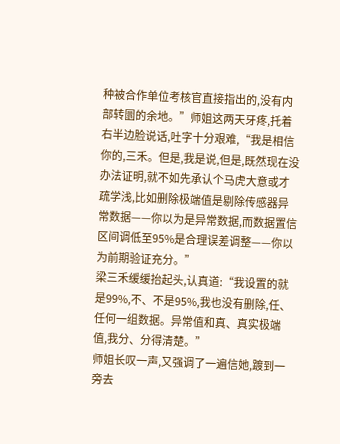种被合作单位考核官直接指出的,没有内部转圜的余地。”师姐这两天牙疼,托着右半边脸说话,吐字十分艰难,“我是相信你的,三禾。但是,我是说,但是,既然现在没办法证明,就不如先承认个马虎大意或才疏学浅,比如删除极端值是剔除传感器异常数据——你以为是异常数据,而数据置信区间调低至95%是合理误差调整——你以为前期验证充分。”
梁三禾缓缓抬起头,认真道:“我设置的就是99%,不、不是95%,我也没有删除,任、任何一组数据。异常值和真、真实极端值,我分、分得清楚。”
师姐长叹一声,又强调了一遍信她,踱到一旁去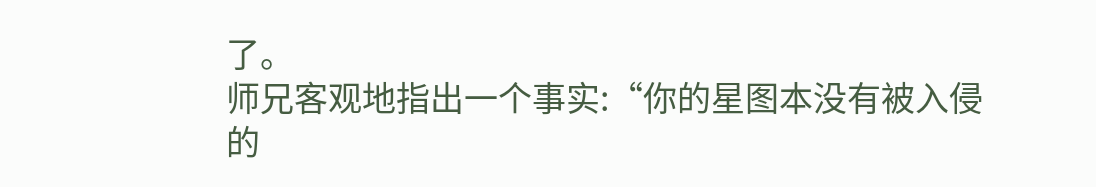了。
师兄客观地指出一个事实:“你的星图本没有被入侵的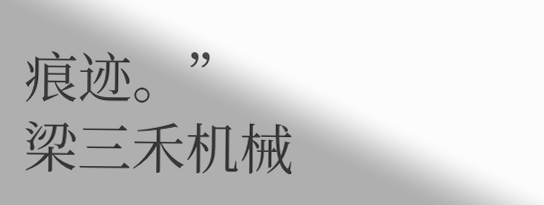痕迹。”
梁三禾机械